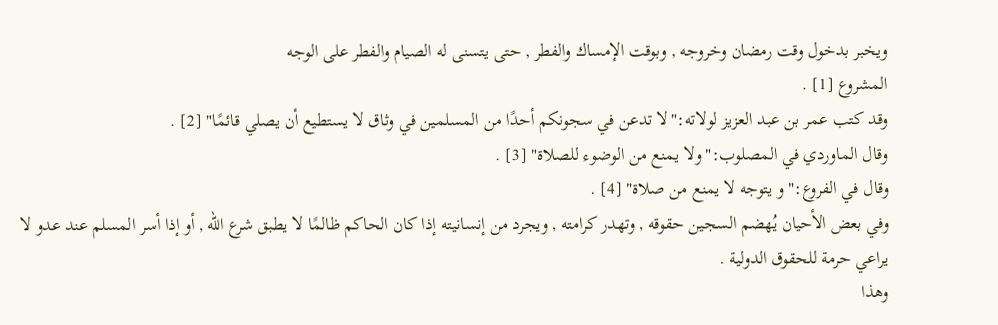ويخبر بدخول وقت رمضان وخروجه , وبوقت الإمساك والفطر , حتى يتسنى له الصيام والفطر على الوجه
المشروع [1] .
وقد كتب عمر بن عبد العزيز لولاته:"لا تدعن في سجونكم أحدًا من المسلمين في وثاق لا يستطيع أن يصلي قائمًا" [2] .
وقال الماوردي في المصلوب:"ولا يمنع من الوضوء للصلاة" [3] .
وقال في الفروع:"و يتوجه لا يمنع من صلاة" [4] .
وفي بعض الأحيان يُهضم السجين حقوقه , وتهدر كرامته , ويجرد من إنسانيته إذا كان الحاكم ظالمًا لا يطبق شرع الله , أو إذا أسر المسلم عند عدو لا يراعي حرمة للحقوق الدولية .
وهذا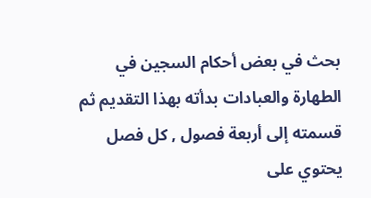بحث في بعض أحكام السجين في الطهارة والعبادات بدأته بهذا التقديم ثم قسمته إلى أربعة فصول , كل فصل يحتوي على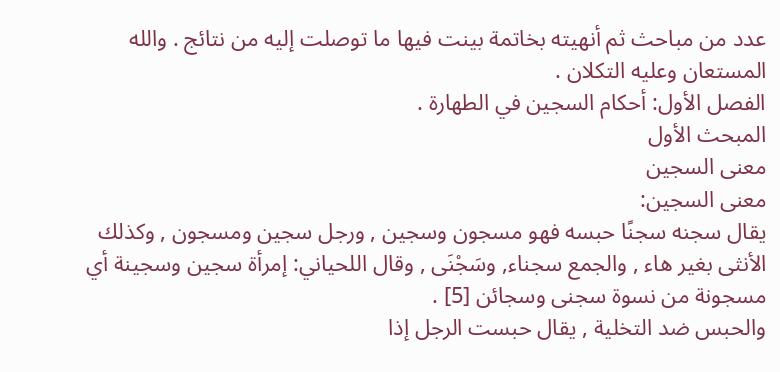عدد من مباحث ثم أنهيته بخاتمة بينت فيها ما توصلت إليه من نتائج . والله المستعان وعليه التكلان .
الفصل الأول: أحكام السجين في الطهارة .
المبحث الأول
معنى السجين
معنى السجين:
يقال سجنه سجنًا حبسه فهو مسجون وسجين , ورجل سجين ومسجون , وكذلك الأنثى بغير هاء , والجمع سجناء, وسَجْنَى , وقال اللحياني: إمرأة سجين وسجينة أي مسجونة من نسوة سجنى وسجائن [5] .
والحبس ضد التخلية , يقال حبست الرجل إذا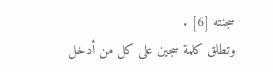سجنته [6] .
وتطلق كلمة سجين على كل من أدخل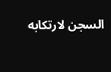السجن لارتكابه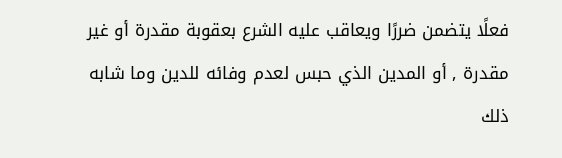فعلًا يتضمن ضررًا ويعاقب عليه الشرع بعقوبة مقدرة أو غير مقدرة , أو المدين الذي حبس لعدم وفائه للدين وما شابه ذلك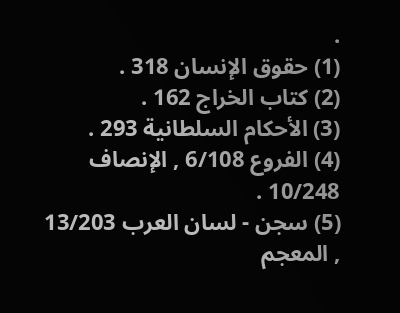.
(1) حقوق الإنسان 318 .
(2) كتاب الخراج 162 .
(3) الأحكام السلطانية 293 .
(4) الفروع 6/108 , الإنصاف 10/248 .
(5) سجن - لسان العرب 13/203 , المعجم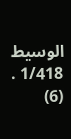الوسيط 1/418 .
(6)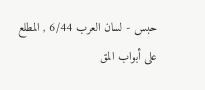حبس - لسان العرب 6/44 , المطلع على أبواب المق